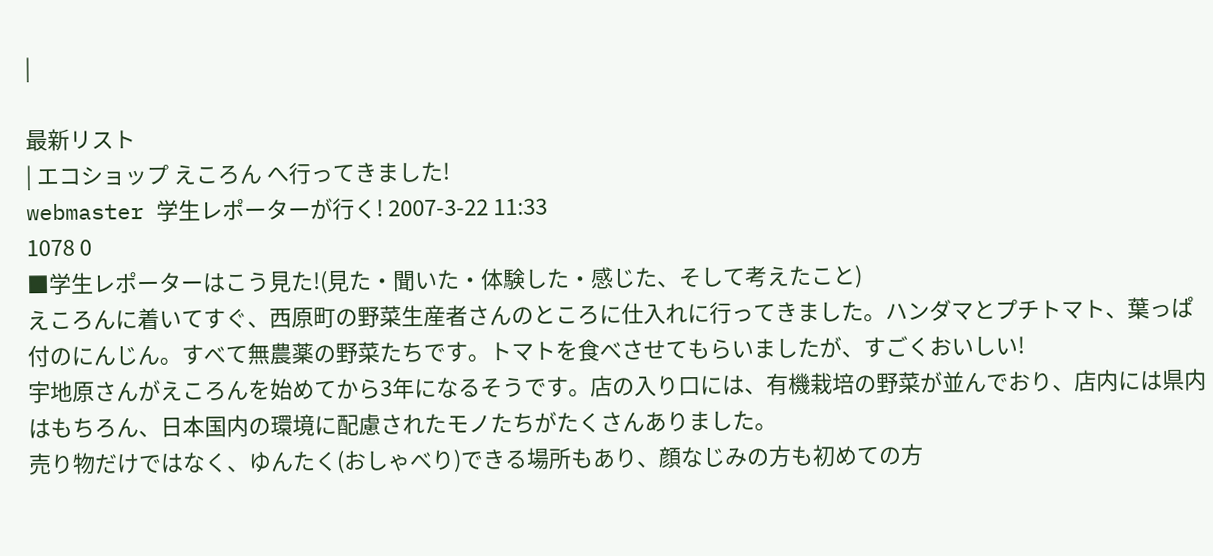|

最新リスト
| エコショップ えころん へ行ってきました!
webmaster 学生レポーターが行く! 2007-3-22 11:33
1078 0
■学生レポーターはこう見た!(見た・聞いた・体験した・感じた、そして考えたこと)
えころんに着いてすぐ、西原町の野菜生産者さんのところに仕入れに行ってきました。ハンダマとプチトマト、葉っぱ付のにんじん。すべて無農薬の野菜たちです。トマトを食べさせてもらいましたが、すごくおいしい!
宇地原さんがえころんを始めてから3年になるそうです。店の入り口には、有機栽培の野菜が並んでおり、店内には県内はもちろん、日本国内の環境に配慮されたモノたちがたくさんありました。
売り物だけではなく、ゆんたく(おしゃべり)できる場所もあり、顔なじみの方も初めての方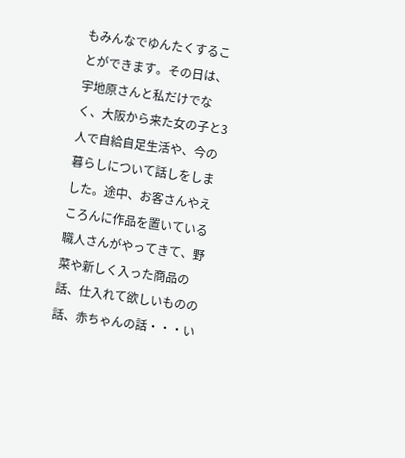もみんなでゆんたくすることができます。その日は、宇地原さんと私だけでなく、大阪から来た女の子と3人で自給自足生活や、今の暮らしについて話しをしました。途中、お客さんやえころんに作品を置いている職人さんがやってきて、野菜や新しく入った商品の話、仕入れて欲しいものの話、赤ちゃんの話・・・い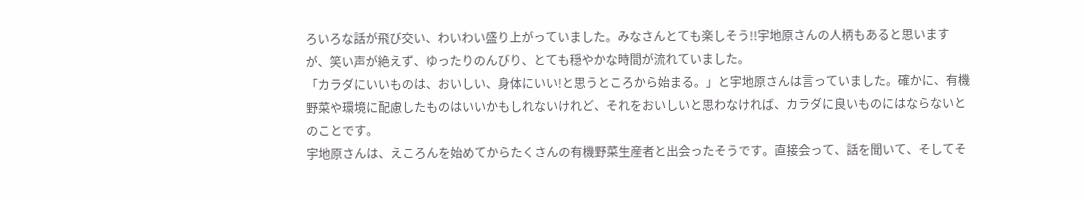ろいろな話が飛び交い、わいわい盛り上がっていました。みなさんとても楽しそう!!宇地原さんの人柄もあると思いますが、笑い声が絶えず、ゆったりのんびり、とても穏やかな時間が流れていました。
「カラダにいいものは、おいしい、身体にいい!と思うところから始まる。」と宇地原さんは言っていました。確かに、有機野菜や環境に配慮したものはいいかもしれないけれど、それをおいしいと思わなければ、カラダに良いものにはならないとのことです。
宇地原さんは、えころんを始めてからたくさんの有機野菜生産者と出会ったそうです。直接会って、話を聞いて、そしてそ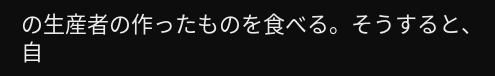の生産者の作ったものを食べる。そうすると、自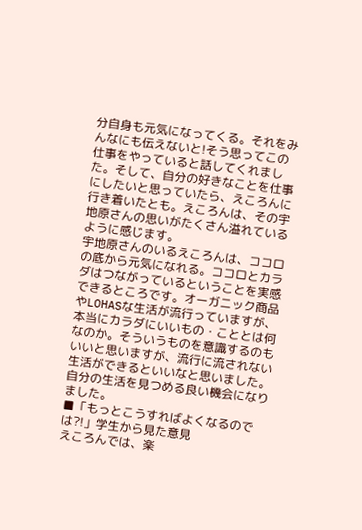分自身も元気になってくる。それをみんなにも伝えないと!そう思ってこの仕事をやっていると話してくれました。そして、自分の好きなことを仕事にしたいと思っていたら、えころんに行き着いたとも。えころんは、その宇地原さんの思いがたくさん溢れているように感じます。
宇地原さんのいるえころんは、ココロの底から元気になれる。ココロとカラダはつながっているということを実感できるところです。オーガニック商品やLOHASな生活が流行っていますが、本当にカラダにいいもの・こととは何なのか。そういうものを意識するのもいいと思いますが、流行に流されない生活ができるといいなと思いました。自分の生活を見つめる良い機会になりました。
■「もっとこうすればよくなるのでは?!」学生から見た意見
えころんでは、楽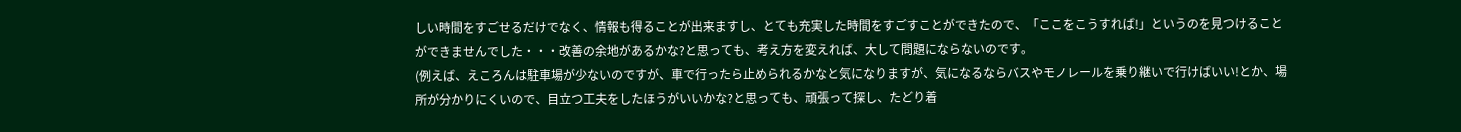しい時間をすごせるだけでなく、情報も得ることが出来ますし、とても充実した時間をすごすことができたので、「ここをこうすれば!」というのを見つけることができませんでした・・・改善の余地があるかな?と思っても、考え方を変えれば、大して問題にならないのです。
(例えば、えころんは駐車場が少ないのですが、車で行ったら止められるかなと気になりますが、気になるならバスやモノレールを乗り継いで行けばいい!とか、場所が分かりにくいので、目立つ工夫をしたほうがいいかな?と思っても、頑張って探し、たどり着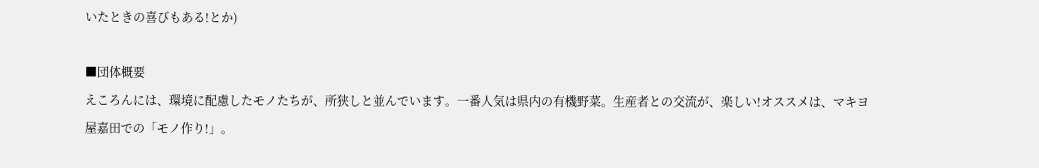いたときの喜びもある!とか)

■団体概要
えころんには、環境に配慮したモノたちが、所狭しと並んでいます。一番人気は県内の有機野菜。生産者との交流が、楽しい!オススメは、マキヨ屋嘉田での「モノ作り!」。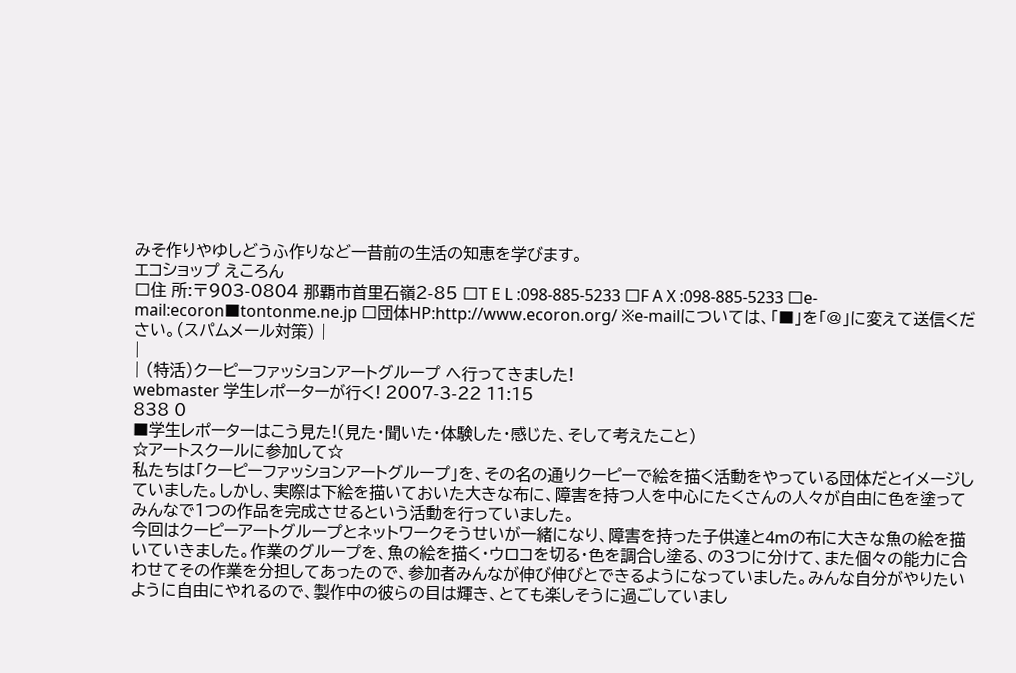みそ作りやゆしどうふ作りなど一昔前の生活の知恵を学びます。
エコショップ えころん
□住 所:〒903-0804 那覇市首里石嶺2-85 □T E L :098-885-5233 □F A X :098-885-5233 □e-mail:ecoron■tontonme.ne.jp □団体HP:http://www.ecoron.org/ ※e-mailについては、「■」を「@」に変えて送信ください。(スパムメール対策) |
|
| (特活)クーピーファッションアートグループ へ行ってきました!
webmaster 学生レポーターが行く! 2007-3-22 11:15
838 0
■学生レポーターはこう見た!(見た・聞いた・体験した・感じた、そして考えたこと)
☆アートスクールに参加して☆
私たちは「クーピーファッションアートグループ」を、その名の通りクーピーで絵を描く活動をやっている団体だとイメージしていました。しかし、実際は下絵を描いておいた大きな布に、障害を持つ人を中心にたくさんの人々が自由に色を塗ってみんなで1つの作品を完成させるという活動を行っていました。
今回はクーピーアートグループとネットワークそうせいが一緒になり、障害を持った子供達と4mの布に大きな魚の絵を描いていきました。作業のグループを、魚の絵を描く・ウロコを切る・色を調合し塗る、の3つに分けて、また個々の能力に合わせてその作業を分担してあったので、参加者みんなが伸び伸びとできるようになっていました。みんな自分がやりたいように自由にやれるので、製作中の彼らの目は輝き、とても楽しそうに過ごしていまし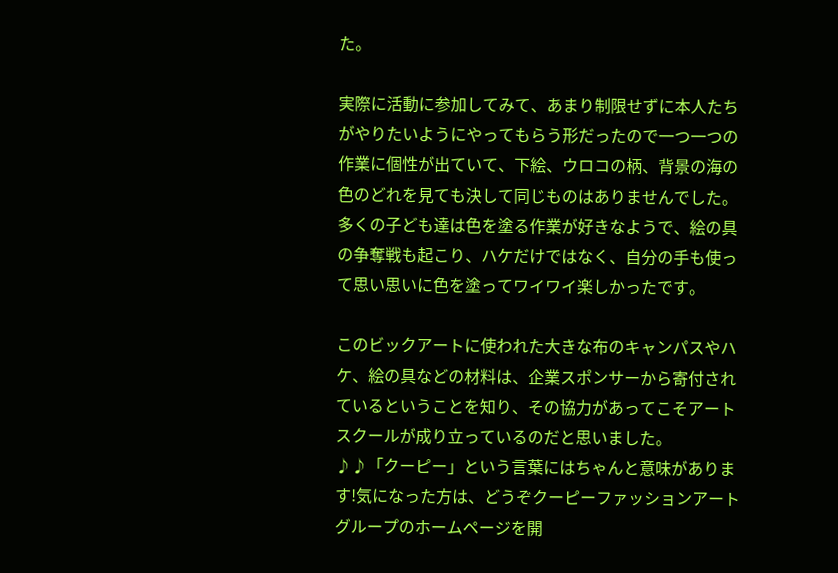た。

実際に活動に参加してみて、あまり制限せずに本人たちがやりたいようにやってもらう形だったので一つ一つの作業に個性が出ていて、下絵、ウロコの柄、背景の海の色のどれを見ても決して同じものはありませんでした。多くの子ども達は色を塗る作業が好きなようで、絵の具の争奪戦も起こり、ハケだけではなく、自分の手も使って思い思いに色を塗ってワイワイ楽しかったです。

このビックアートに使われた大きな布のキャンパスやハケ、絵の具などの材料は、企業スポンサーから寄付されているということを知り、その協力があってこそアートスクールが成り立っているのだと思いました。
♪♪「クーピー」という言葉にはちゃんと意味があります!気になった方は、どうぞクーピーファッションアートグループのホームページを開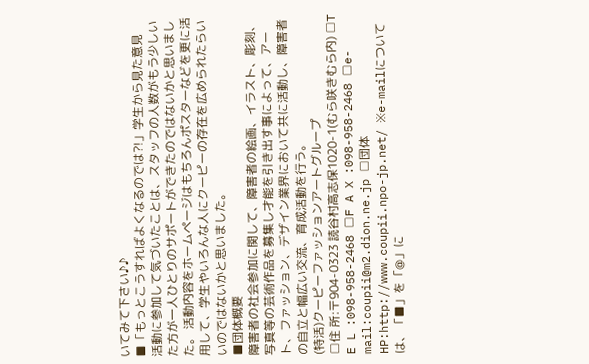いてみて下さい♪♪
■「もっとこうすればよくなるのでは?!」学生から見た意見
活動に参加して気づいたことは、スタッフの人数がもう少しいた方が一人ひとりのサポートができたのではないかと思いました。 活動内容をホームページはもちろんポスターなどを更に活用して、学生やいろんな人にクーピーの存在を広められたらいいのではないかと思いました。
■団体概要
障害者の社会参加に関して、障害者の絵画、イラスト、彫刻、写真等の芸術作品を募集し才能を引き出す事によって、アート、ファッション、デザイン業界において共に活動し、障害者の自立と幅広い交流、育成活動を行う。
(特活)クーピーファッションアートグループ
□住 所:〒904-0323 読谷村高志保1020-1(むら咲きむら内) □T E L :098-958-2468 □F A X :098-958-2468 □e-mail:coupii@m2.dion.ne.jp □団体HP:http://www.coupii.npo-jp.net/ ※e-mailについては、「■」を「@」に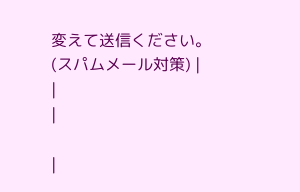変えて送信ください。(スパムメール対策) |
|
|

|